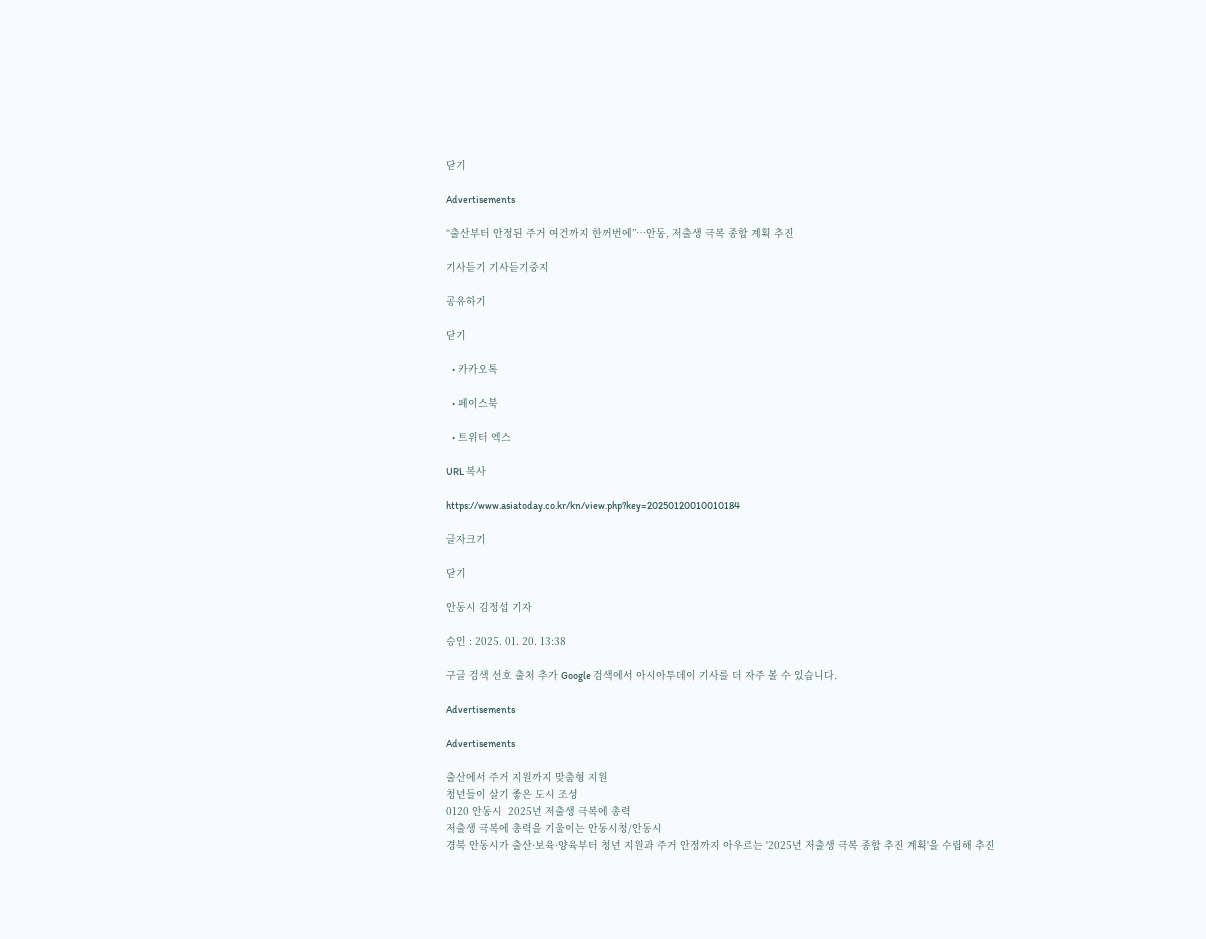닫기

Advertisements

“출산부터 안정된 주거 여건까지 한꺼번에”…안동, 저출생 극복 종합 계획 추진

기사듣기 기사듣기중지

공유하기

닫기

  • 카카오톡

  • 페이스북

  • 트위터 엑스

URL 복사

https://www.asiatoday.co.kr/kn/view.php?key=20250120010010184

글자크기

닫기

안동시 김정섭 기자

승인 : 2025. 01. 20. 13:38

구글 검색 선호 출처 추가 Google 검색에서 아시아투데이 기사를 더 자주 볼 수 있습니다.

Advertisements

Advertisements

출산에서 주거 지원까지 맞춤형 지원
청년들이 살기 좋은 도시 조성
0120 안동시  2025년 저출생 극복에 총력
저출생 극복에 총력을 기울이는 안동시청/안동시
경북 안동시가 출산·보육·양육부터 청년 지원과 주거 안정까지 아우르는 '2025년 저출생 극복 종합 추진 계획'을 수립해 추진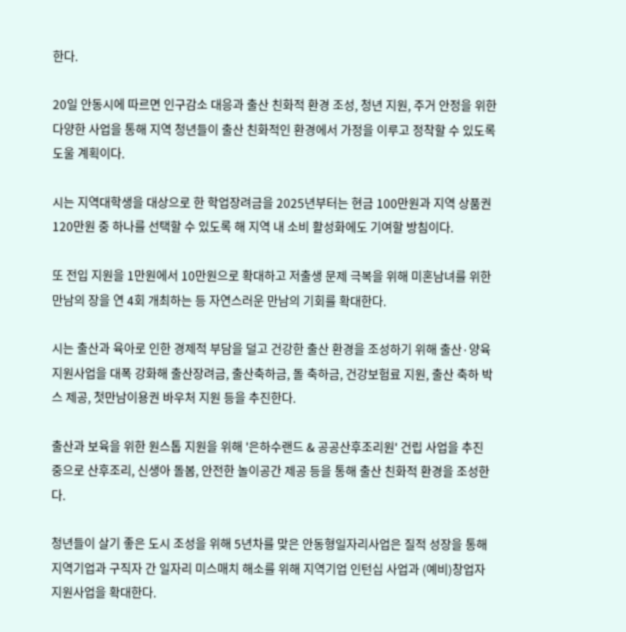한다.

20일 안동시에 따르면 인구감소 대응과 출산 친화적 환경 조성, 청년 지원, 주거 안정을 위한 다양한 사업을 통해 지역 청년들이 출산 친화적인 환경에서 가정을 이루고 정착할 수 있도록 도울 계획이다.

시는 지역대학생을 대상으로 한 학업장려금을 2025년부터는 현금 100만원과 지역 상품권 120만원 중 하나를 선택할 수 있도록 해 지역 내 소비 활성화에도 기여할 방침이다.

또 전입 지원을 1만원에서 10만원으로 확대하고 저출생 문제 극복을 위해 미혼남녀를 위한 만남의 장을 연 4회 개최하는 등 자연스러운 만남의 기회를 확대한다.

시는 출산과 육아로 인한 경제적 부담을 덜고 건강한 출산 환경을 조성하기 위해 출산·양육 지원사업을 대폭 강화해 출산장려금, 출산축하금, 돌 축하금, 건강보험료 지원, 출산 축하 박스 제공, 첫만남이용권 바우처 지원 등을 추진한다.

출산과 보육을 위한 원스톱 지원을 위해 '은하수랜드 & 공공산후조리원' 건립 사업을 추진 중으로 산후조리, 신생아 돌봄, 안전한 놀이공간 제공 등을 통해 출산 친화적 환경을 조성한다.

청년들이 살기 좋은 도시 조성을 위해 5년차를 맞은 안동형일자리사업은 질적 성장을 통해 지역기업과 구직자 간 일자리 미스매치 해소를 위해 지역기업 인턴십 사업과 (예비)창업자 지원사업을 확대한다.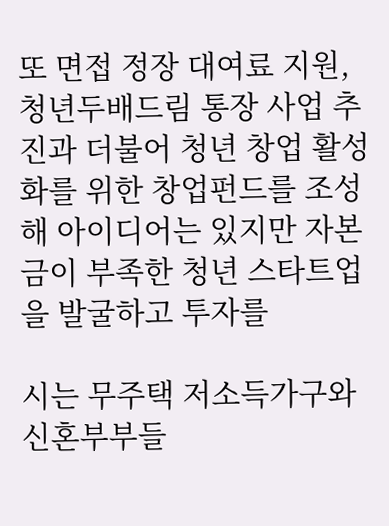또 면접 정장 대여료 지원, 청년두배드림 통장 사업 추진과 더불어 청년 창업 활성화를 위한 창업펀드를 조성해 아이디어는 있지만 자본금이 부족한 청년 스타트업을 발굴하고 투자를

시는 무주택 저소득가구와 신혼부부들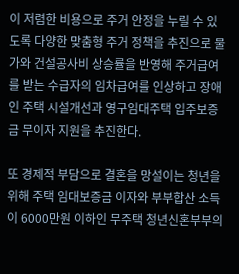이 저렴한 비용으로 주거 안정을 누릴 수 있도록 다양한 맞춤형 주거 정책을 추진으로 물가와 건설공사비 상승률을 반영해 주거급여를 받는 수급자의 임차급여를 인상하고 장애인 주택 시설개선과 영구임대주택 입주보증금 무이자 지원을 추진한다.

또 경제적 부담으로 결혼을 망설이는 청년을 위해 주택 임대보증금 이자와 부부합산 소득이 6000만원 이하인 무주택 청년신혼부부의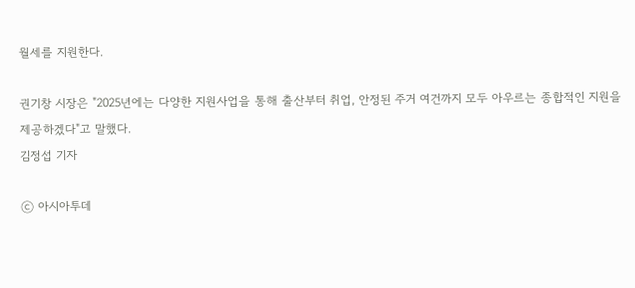월세를 지원한다.

권기창 시장은 "2025년에는 다양한 지원사업을 통해 출산부터 취업, 안정된 주거 여건까지 모두 아우르는 종합적인 지원을 제공하겠다"고 말했다.
김정섭 기자

ⓒ 아시아투데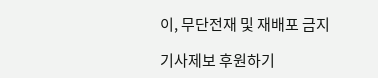이, 무단전재 및 재배포 금지

기사제보 후원하기